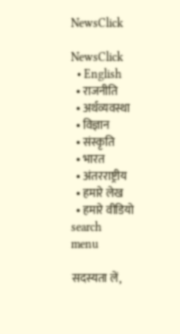NewsClick

NewsClick
  • English
  • राजनीति
  • अर्थव्यवस्था
  • विज्ञान
  • संस्कृति
  • भारत
  • अंतरराष्ट्रीय
  • हमारे लेख
  • हमारे वीडियो
search
menu

सदस्यता लें,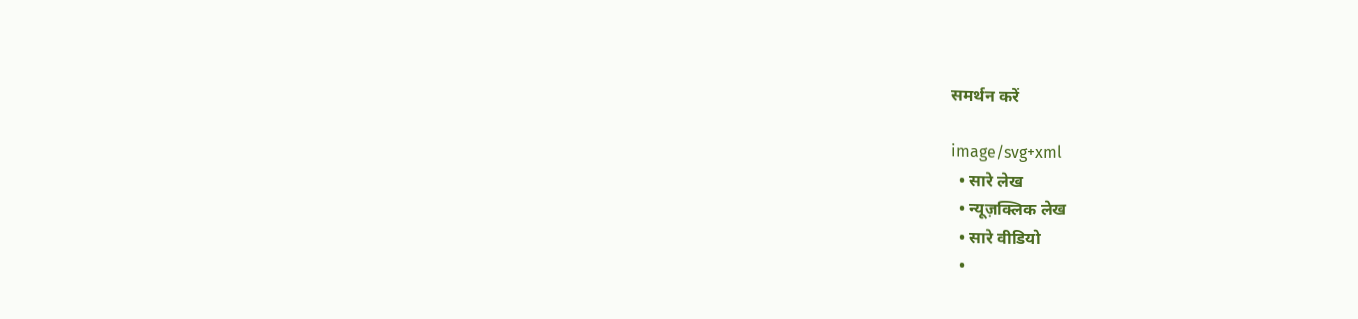समर्थन करें

image/svg+xml
  • सारे लेख
  • न्यूज़क्लिक लेख
  • सारे वीडियो
  •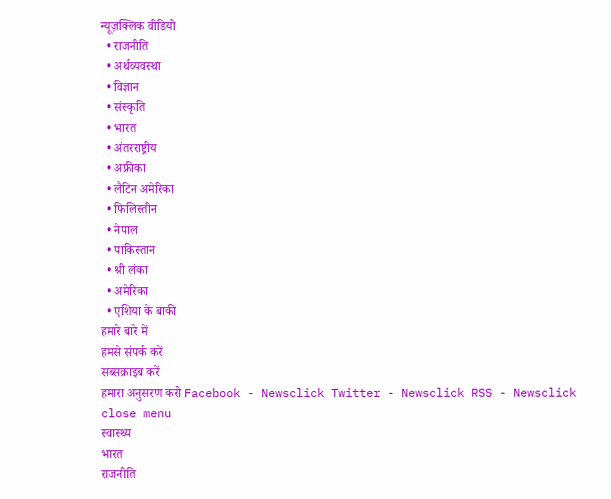न्यूज़क्लिक वीडियो
  • राजनीति
  • अर्थव्यवस्था
  • विज्ञान
  • संस्कृति
  • भारत
  • अंतरराष्ट्रीय
  • अफ्रीका
  • लैटिन अमेरिका
  • फिलिस्तीन
  • नेपाल
  • पाकिस्तान
  • श्री लंका
  • अमेरिका
  • एशिया के बाकी
हमारे बारे में
हमसे संपर्क करें
सब्सक्राइब करें
हमारा अनुसरण करो Facebook - Newsclick Twitter - Newsclick RSS - Newsclick
close menu
स्वास्थ्य
भारत
राजनीति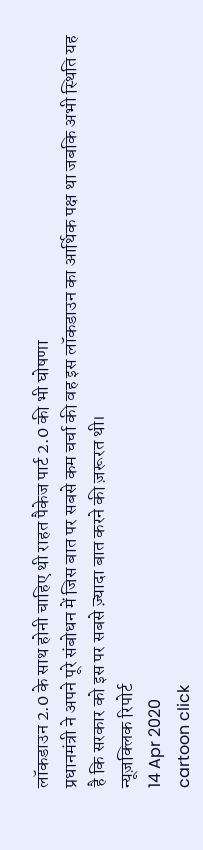लॉकडाउन 2.0 के साथ होनी चाहिए थी राहत पैकेज पार्ट 2.0 की भी घोषणा
प्रधानमंत्री ने अपने पूरे संबोधन में जिस बात पर सबसे कम चर्चा की वह इस लॉकडाउन का आर्थिक पक्ष था जबकि अभी स्थिति यह है कि सरकार को इस पर सबसे ज़्यादा बात करने की ज़रूरत थी।
न्यूज़क्लिक रिपोर्ट
14 Apr 2020
cartoon click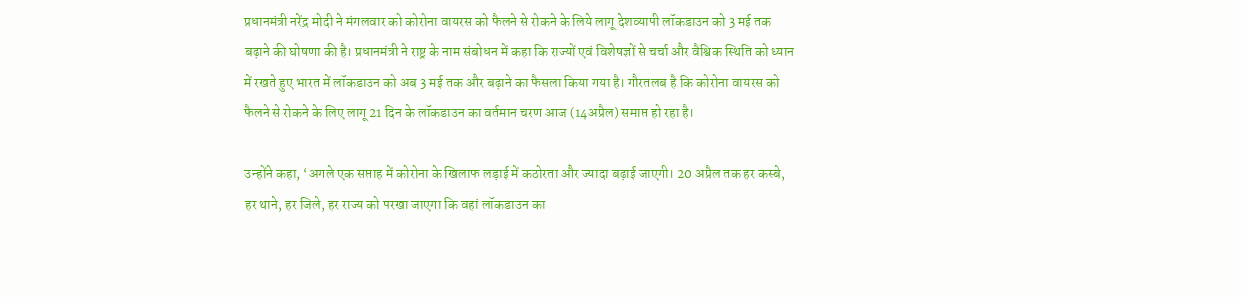प्रधानमंत्री नरेंद्र मोदी ने मंगलवार को कोरोना वायरस को फैलने से रोकने के लिये लागू देशव्यापी लॉकडाउन को 3 मई तक बढ़ाने की घोषणा की है। प्रधानमंत्री ने राष्ट्र के नाम संबोधन में कहा कि राज्यों एवं विशेषज्ञों से चर्चा और वैश्विक स्थिति को ध्यान में रखते हुए भारत में लॉकडाउन को अब 3 मई तक और बढ़ाने का फैसला किया गया है। गौरतलब है कि कोरोना वायरस को फैलने से रोकने के लिए लागू 21 दिन के लॉकडाउन का वर्तमान चरण आज (14अप्रैल) समाप्त हो रहा है।

उन्होंने कहा, ‘अगले एक सप्ताह में कोरोना के खिलाफ लड़ाई में कठोरता और ज्यादा बढ़ाई जाएगी। 20 अप्रैल तक हर कस्बे, हर थाने, हर जिले, हर राज्य को परखा जाएगा कि वहां लॉकडाउन का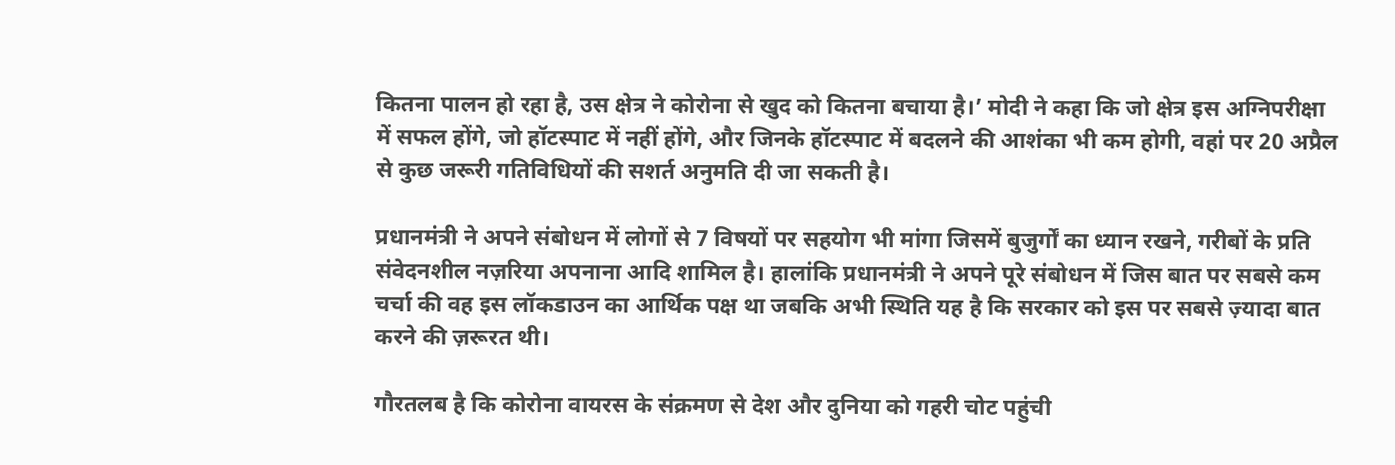कितना पालन हो रहा है, उस क्षेत्र ने कोरोना से खुद को कितना बचाया है।’ मोदी ने कहा कि जो क्षेत्र इस अग्निपरीक्षा में सफल होंगे, जो हॉटस्पाट में नहीं होंगे, और जिनके हॉटस्पाट में बदलने की आशंका भी कम होगी, वहां पर 20 अप्रैल से कुछ जरूरी गतिविधियों की सशर्त अनुमति दी जा सकती है।

प्रधानमंत्री ने अपने संबोधन में लोगों से 7 विषयों पर सहयोग भी मांगा जिसमें बुजुर्गों का ध्यान रखने, गरीबों के प्रति संवेदनशील नज़रिया अपनाना आदि शामिल है। हालांकि प्रधानमंत्री ने अपने पूरे संबोधन में जिस बात पर सबसे कम चर्चा की वह इस लॉकडाउन का आर्थिक पक्ष था जबकि अभी स्थिति यह है कि सरकार को इस पर सबसे ज़्यादा बात करने की ज़रूरत थी।

गौरतलब है कि कोरोना वायरस के संक्रमण से देश और दुनिया को गहरी चोट पहुंची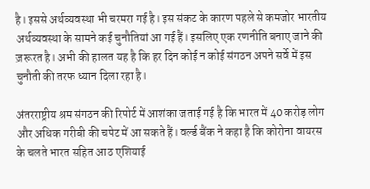है। इससे अर्थव्यवस्था भी चरमरा गई है। इस संकट के कारण पहले से कमजोर भारतीय अर्थव्यवस्था के सामने कई चुनौतियां आ गई हैं। इसलिए एक रणनीति बनाए जाने की ज़रूरत है। अभी की हालत यह है कि हर दिन कोई न कोई संगठन अपने सर्वे में इस चुनौती की तरफ ध्यान दिला रहा है।

अंतरराष्ट्रीय श्रम संगठन की रिपोर्ट में आशंका जताई गई है कि भारत में 40 करोड़ लोग और अधिक गरीबी की चपेट में आ सकते हैं। वर्ल्ड बैंक ने कहा है कि कोरोना वायरस के चलते भारत सहित आठ एशियाई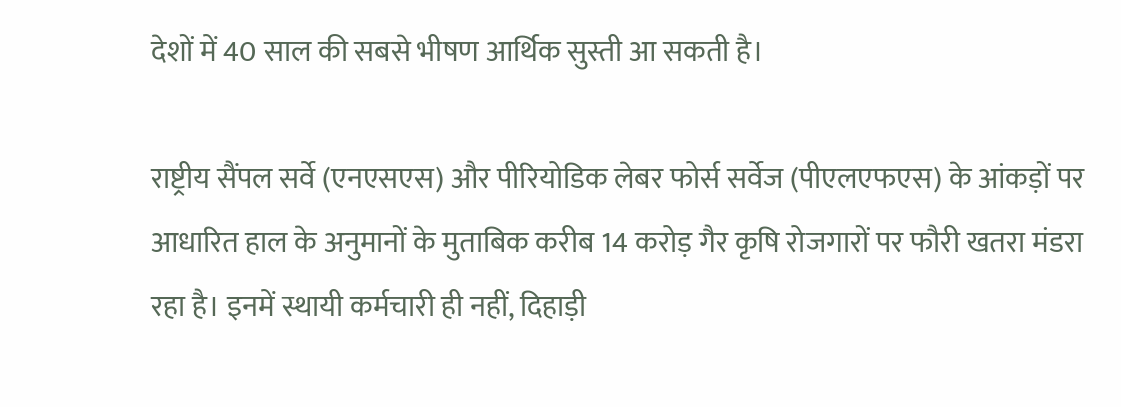देशों में 40 साल की सबसे भीषण आर्थिक सुस्ती आ सकती है।

राष्ट्रीय सैंपल सर्वे (एनएसएस) और पीरियोडिक लेबर फोर्स सर्वेज (पीएलएफएस) के आंकड़ों पर आधारित हाल के अनुमानों के मुताबिक करीब 14 करोड़ गैर कृषि रोजगारों पर फौरी खतरा मंडरा रहा है। इनमें स्थायी कर्मचारी ही नहीं, दिहाड़ी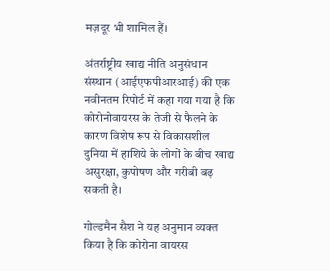मज़दूर भी शामिल हैं।

अंतर्राष्ट्रीय खाद्य नीति अनुसंधान संस्थान (आईएफपीआरआई) की एक नवीनतम रिपोर्ट में कहा गया गया है कि कोरोनोवायरस के तेजी से फैलने के कारण विशेष रूप से विकासशील दुनिया में हाशिये के लोगों के बीच खाद्य असुरक्षा, कुपोषण और गरीबी बढ़ सकती है।

गोल्डमैन सैश ने यह अनुमान व्यक्त किया है कि कोरोना वायरस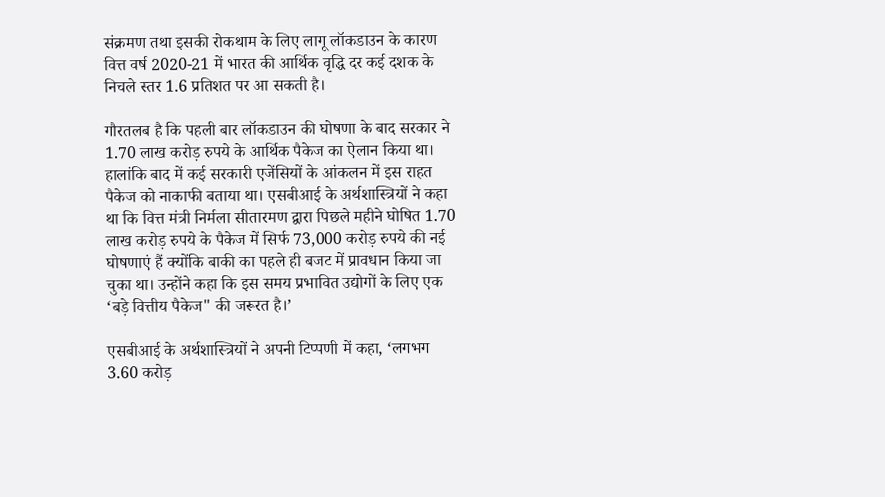संक्रमण तथा इसकी रोकथाम के लिए लागू लॉकडाउन के कारण वित्त वर्ष 2020-21 में भारत की आर्थिक वृद्धि दर कई दशक के निचले स्तर 1.6 प्रतिशत पर आ सकती है।

गौरतलब है कि पहली बार लॉकडाउन की घोषणा के बाद सरकार ने 1.70 लाख करोड़ रुपये के आर्थिक पैकेज का ऐलान किया था। हालांकि बाद में कई सरकारी एजेंसियों के आंकलन में इस राहत पैकेज को नाकाफी बताया था। एसबीआई के अर्थशास्त्रियों ने कहा था कि वित्त मंत्री निर्मला सीतारमण द्वारा पिछले महीने घोषित 1.70 लाख करोड़ रुपये के पैकेज में सिर्फ 73,000 करोड़ रुपये की नई घोषणाएं हैं क्योंकि बाकी का पहले ही बजट में प्रावधान किया जा चुका था। उन्होंने कहा कि इस समय प्रभावित उद्योगों के लिए एक ‘बड़े वित्तीय पैकेज" की जरूरत है।’

एसबीआई के अर्थशास्त्रियों ने अपनी टिप्पणी में कहा, ‘लगभग 3.60 करोड़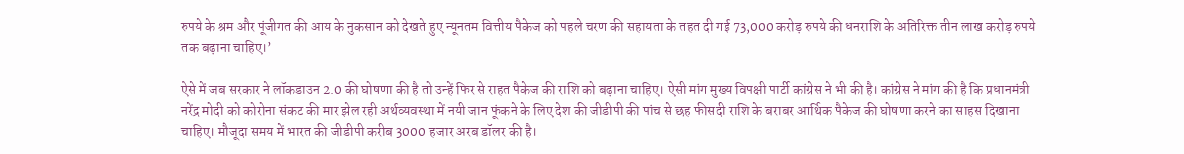रुपये के श्रम और पूंजीगत की आय के नुकसान को देखते हुए न्यूनतम वित्तीय पैकेज को पहले चरण की सहायता के तहत दी गई 73,000 करोड़ रुपये की धनराशि के अतिरिक्त तीन लाख करोड़ रुपये तक बढ़ाना चाहिए।’

ऐसे में जब सरकार ने लॉकडाउन 2.0 की घोषणा की है तो उन्हें फिर से राहत पैकेज की राशि को बढ़ाना चाहिए। ऐसी मांग मुख्य विपक्षी पार्टी कांग्रेस ने भी की है। कांग्रेस ने मांग की है कि प्रधानमंत्री नरेंद्र मोदी को कोरोना संकट की मार झेल रही अर्थव्यवस्था में नयी जान फूंकने के लिए देश की जीडीपी की पांच से छह फीसदी राशि के बराबर आर्थिक पैकेज की घोषणा करने का साहस दिखाना चाहिए। मौजूदा समय में भारत की जीडीपी करीब 3000 हजार अरब डॉलर की है।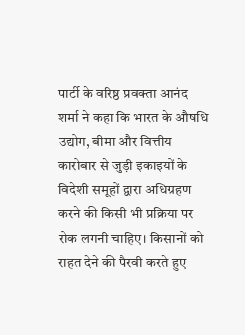पार्टी के वरिष्ठ प्रवक्ता आनंद शर्मा ने कहा कि भारत के औषधि उद्योग, बीमा और वित्तीय कारोबार से जुड़ी इकाइयों के विदेशी समूहों द्वारा अधिग्रहण करने की किसी भी प्रक्रिया पर रोक लगनी चाहिए। किसानों को राहत देने की पैरवी करते हुए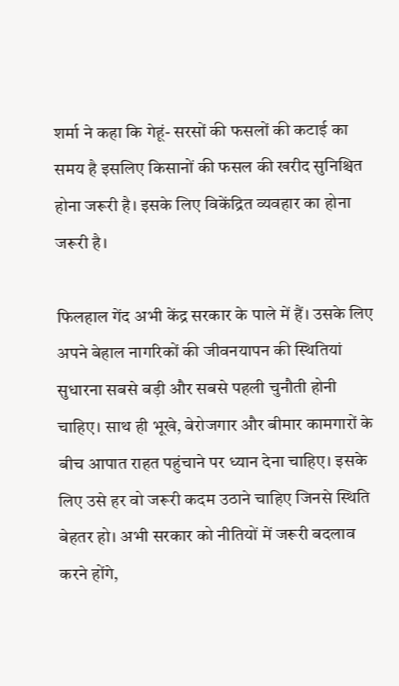शर्मा ने कहा कि गेहूं- सरसों की फसलों की कटाई का समय है इसलिए किसानों की फसल की खरीद सुनिश्चित होना जरूरी है। इसके लिए विकेंद्रित व्यवहार का होना जरूरी है।

फिलहाल गेंद अभी केंद्र सरकार के पाले में हैं। उसके लिए अपने बेहाल नागरिकों की जीवनयापन की स्थितियां सुधारना सबसे बड़ी और सबसे पहली चुनौती होनी चाहिए। साथ ही भूखे, बेरोजगार और बीमार कामगारों के बीच आपात राहत पहुंचाने पर ध्यान देना चाहिए। इसके लिए उसे हर वो जरूरी कदम उठाने चाहिए जिनसे स्थिति बेहतर हो। अभी सरकार को नीतियों में जरूरी बदलाव करने होंगे,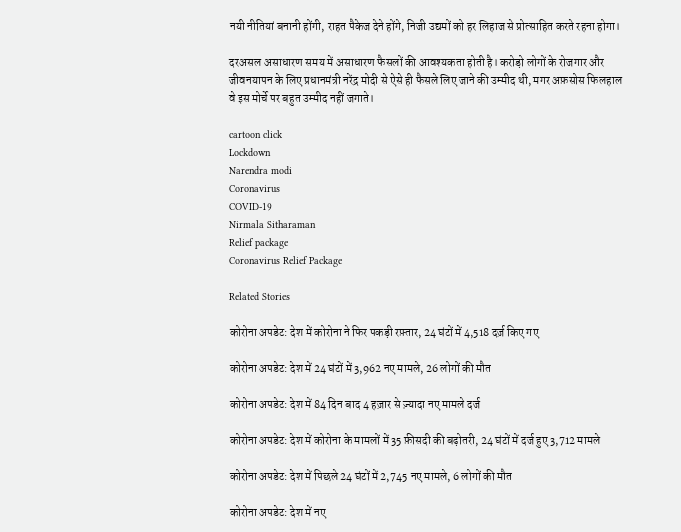नयी नीतियां बनानी होंगी, राहत पैकेज देने होंगे, निजी उद्यमों को हर लिहाज से प्रोत्साहित करते रहना होगा।

दरअसल असाधारण समय में असाधारण फैसलों की आवश्यकता होती है। करोड़ो लोगों के रोजगार और जीवनयापन के लिए प्रधानमंत्री नरेंद्र मोदी से ऐसे ही फैसले लिए जाने की उम्मीद थी, मगर अफ़सोस फिलहाल वे इस मोर्चे पर बहुत उम्मीद नहीं जगाते।

cartoon click
Lockdown
Narendra modi
Coronavirus
COVID-19
Nirmala Sitharaman
Relief package
Coronavirus Relief Package

Related Stories

कोरोना अपडेट: देश में कोरोना ने फिर पकड़ी रफ़्तार, 24 घंटों में 4,518 दर्ज़ किए गए

कोरोना अपडेट: देश में 24 घंटों में 3,962 नए मामले, 26 लोगों की मौत

कोरोना अपडेट: देश में 84 दिन बाद 4 हज़ार से ज़्यादा नए मामले दर्ज

कोरोना अपडेट: देश में कोरोना के मामलों में 35 फ़ीसदी की बढ़ोतरी, 24 घंटों में दर्ज हुए 3,712 मामले

कोरोना अपडेट: देश में पिछले 24 घंटों में 2,745 नए मामले, 6 लोगों की मौत

कोरोना अपडेट: देश में नए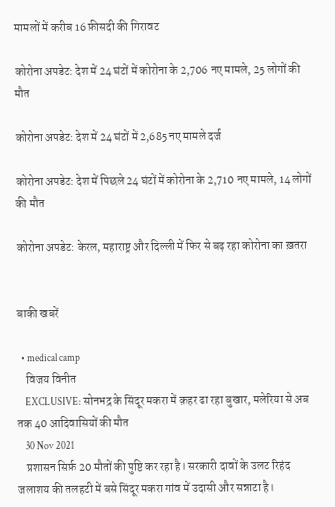मामलों में करीब 16 फ़ीसदी की गिरावट

कोरोना अपडेट: देश में 24 घंटों में कोरोना के 2,706 नए मामले, 25 लोगों की मौत

कोरोना अपडेट: देश में 24 घंटों में 2,685 नए मामले दर्ज

कोरोना अपडेट: देश में पिछले 24 घंटों में कोरोना के 2,710 नए मामले, 14 लोगों की मौत

कोरोना अपडेट: केरल, महाराष्ट्र और दिल्ली में फिर से बढ़ रहा कोरोना का ख़तरा


बाकी खबरें

  • medical camp
    विजय विनीत
    EXCLUSIVE: सोनभद्र के सिंदूर मकरा में क़हर ढा रहा बुखार, मलेरिया से अब तक 40 आदिवासियों की मौत
    30 Nov 2021
    प्रशासन सिर्फ़ 20 मौतों की पुष्टि कर रहा है। सरकारी दावों के उलट रिहंद जलाशय की तलहटी में बसे सिंदूर मकरा गांव में उदासी और सन्नाटा है।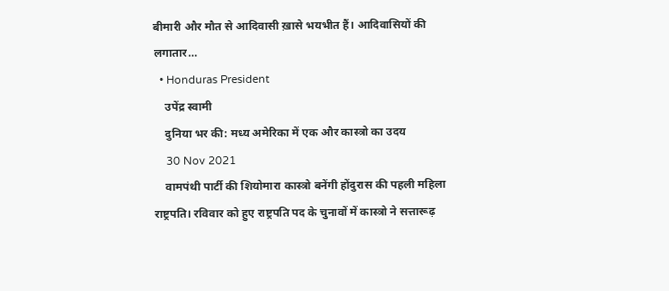बीमारी और मौत से आदिवासी ख़ासे भयभीत हैं। आदिवासियों की लगातार…
  • Honduras President
    उपेंद्र स्वामी
    दुनिया भर की: मध्य अमेरिका में एक और कास्त्रो का उदय
    30 Nov 2021
    वामपंथी पार्टी की शियोमारा कास्त्रो बनेंगी होंदुरास की पहली महिला राष्ट्रपति। रविवार को हुए राष्ट्रपति पद के चुनावों में कास्त्रो ने सत्तारूढ़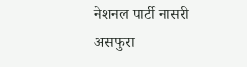नेशनल पार्टी नासरी असफुरा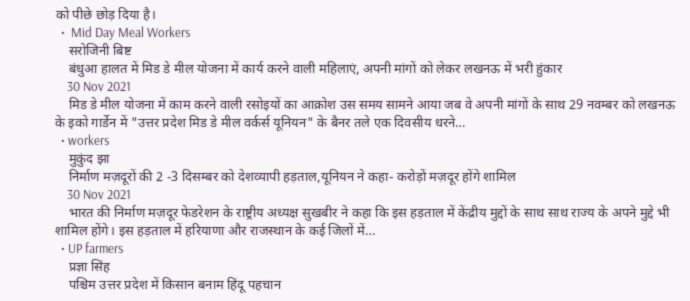को पीछे छोड़ दिया है।
  •  Mid Day Meal Workers
    सरोजिनी बिष्ट
    बंधुआ हालत में मिड डे मील योजना में कार्य करने वाली महिलाएं, अपनी मांगों को लेकर लखनऊ में भरी हुंकार
    30 Nov 2021
    मिड डे मील योजना में काम करने वाली रसोइयों का आक्रोश उस समय सामने आया जब वे अपनी मांगों के साथ 29 नवम्बर को लखनऊ के इको गार्डेन में "उत्तर प्रदेश मिड डे मील वर्कर्स यूनियन" के बैनर तले एक दिवसीय धरने…
  • workers
    मुकुंद झा
    निर्माण मज़दूरों की 2 -3 दिसम्बर को देशव्यापी हड़ताल,यूनियन ने कहा- करोड़ों मज़दूर होंगे शामिल
    30 Nov 2021
    भारत की निर्माण मज़दूर फेडरेशन के राष्ट्रीय अध्यक्ष सुखबीर ने कहा कि इस हड़ताल में केंद्रीय मुद्दों के साथ साथ राज्य के अपने मुद्दे भी शामिल होंगे। इस हड़ताल में हरियाणा और राजस्थान के कई जिलों में…
  • UP farmers
    प्रज्ञा सिंह
    पश्चिम उत्तर प्रदेश में किसान बनाम हिंदू पहचान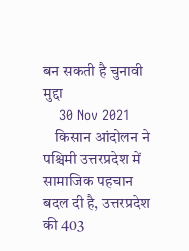बन सकती है चुनावी मुद्दा
    30 Nov 2021
    किसान आंदोलन ने पश्चिमी उत्तरप्रदेश में सामाजिक पहचान बदल दी है, उत्तरप्रदेश की 403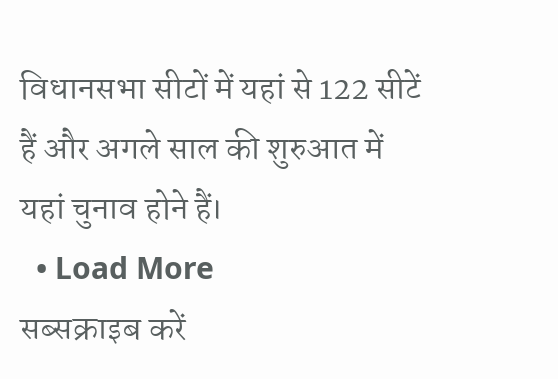विधानसभा सीटों में यहां से 122 सीटें हैं और अगले साल की शुरुआत में यहां चुनाव होने हैं।
  • Load More
सब्सक्राइब करें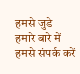हमसे जुडे
हमारे बारे में
हमसे संपर्क करें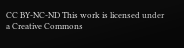CC BY-NC-ND This work is licensed under a Creative Commons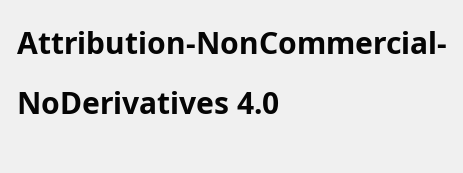Attribution-NonCommercial-NoDerivatives 4.0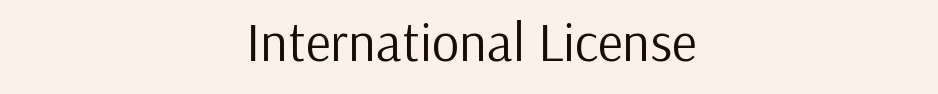International License